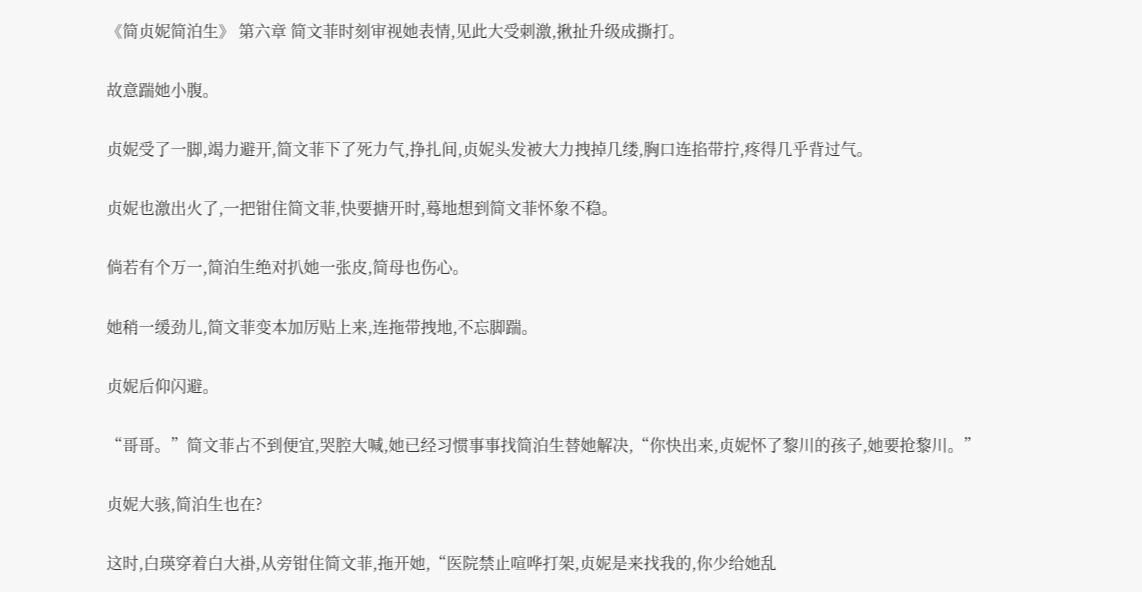《简贞妮简泊生》 第六章 简文菲时刻审视她表情,见此大受刺激,揪扯升级成撕打。

故意踹她小腹。

贞妮受了一脚,竭力避开,简文菲下了死力气,挣扎间,贞妮头发被大力拽掉几缕,胸口连掐带拧,疼得几乎背过气。

贞妮也激出火了,一把钳住简文菲,快要搪开时,蓦地想到简文菲怀象不稳。

倘若有个万一,简泊生绝对扒她一张皮,简母也伤心。

她稍一缓劲儿,简文菲变本加厉贴上来,连拖带拽地,不忘脚踹。

贞妮后仰闪避。

“哥哥。”简文菲占不到便宜,哭腔大喊,她已经习惯事事找简泊生替她解决,“你快出来,贞妮怀了黎川的孩子,她要抢黎川。”

贞妮大骇,简泊生也在?

这时,白瑛穿着白大褂,从旁钳住简文菲,拖开她,“医院禁止喧哗打架,贞妮是来找我的,你少给她乱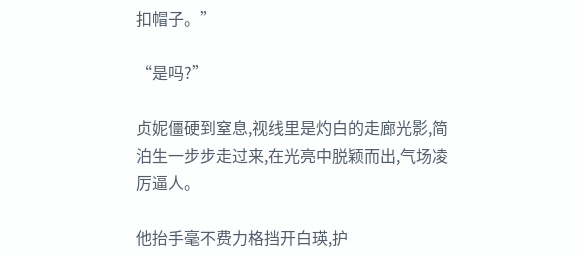扣帽子。”

“是吗?”

贞妮僵硬到窒息,视线里是灼白的走廊光影,简泊生一步步走过来,在光亮中脱颖而出,气场凌厉逼人。

他抬手毫不费力格挡开白瑛,护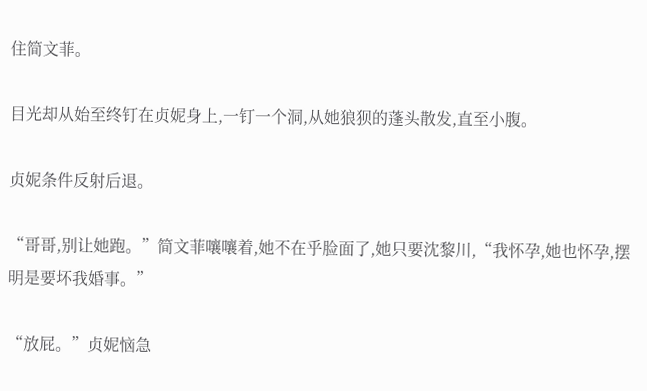住简文菲。

目光却从始至终钉在贞妮身上,一钉一个洞,从她狼狈的蓬头散发,直至小腹。

贞妮条件反射后退。

“哥哥,别让她跑。”简文菲嚷嚷着,她不在乎脸面了,她只要沈黎川,“我怀孕,她也怀孕,摆明是要坏我婚事。”

“放屁。”贞妮恼急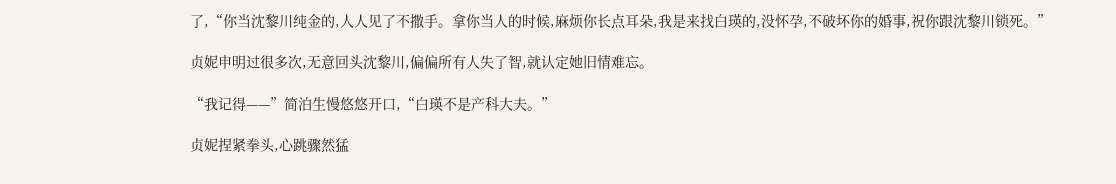了,“你当沈黎川纯金的,人人见了不撒手。拿你当人的时候,麻烦你长点耳朵,我是来找白瑛的,没怀孕,不破坏你的婚事,祝你跟沈黎川锁死。”

贞妮申明过很多次,无意回头沈黎川,偏偏所有人失了智,就认定她旧情难忘。

“我记得——”简泊生慢悠悠开口,“白瑛不是产科大夫。”

贞妮捏紧拳头,心跳骤然猛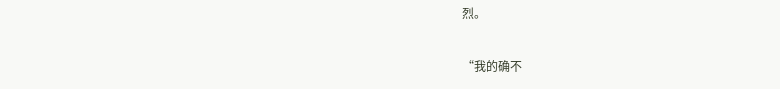烈。

“我的确不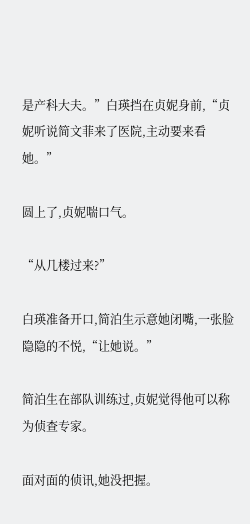是产科大夫。”白瑛挡在贞妮身前,“贞妮听说简文菲来了医院,主动要来看她。”

圆上了,贞妮喘口气。

“从几楼过来?”

白瑛准备开口,简泊生示意她闭嘴,一张脸隐隐的不悦,“让她说。”

简泊生在部队训练过,贞妮觉得他可以称为侦查专家。

面对面的侦讯,她没把握。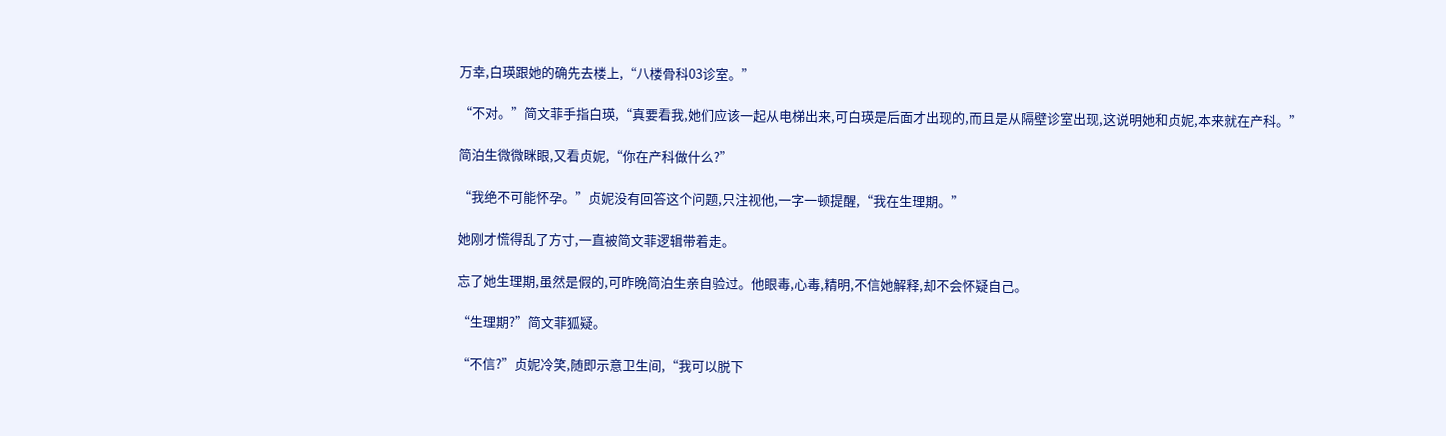万幸,白瑛跟她的确先去楼上,“八楼骨科03诊室。”

“不对。”简文菲手指白瑛,“真要看我,她们应该一起从电梯出来,可白瑛是后面才出现的,而且是从隔壁诊室出现,这说明她和贞妮,本来就在产科。”

简泊生微微眯眼,又看贞妮,“你在产科做什么?”

“我绝不可能怀孕。”贞妮没有回答这个问题,只注视他,一字一顿提醒,“我在生理期。”

她刚才慌得乱了方寸,一直被简文菲逻辑带着走。

忘了她生理期,虽然是假的,可昨晚简泊生亲自验过。他眼毒,心毒,精明,不信她解释,却不会怀疑自己。

“生理期?”简文菲狐疑。

“不信?”贞妮冷笑,随即示意卫生间,“我可以脱下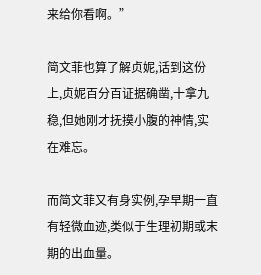来给你看啊。”

简文菲也算了解贞妮,话到这份上,贞妮百分百证据确凿,十拿九稳,但她刚才抚摸小腹的神情,实在难忘。

而简文菲又有身实例,孕早期一直有轻微血迹,类似于生理初期或末期的出血量。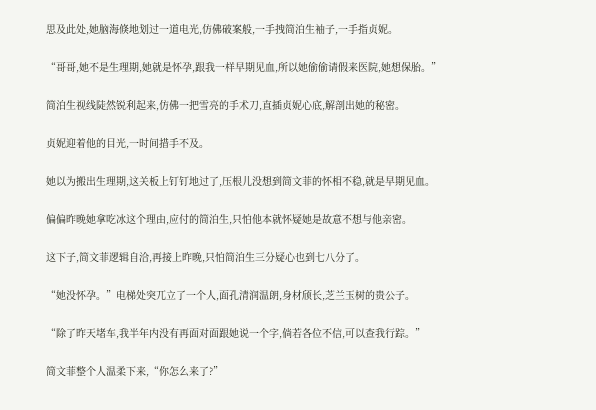思及此处,她脑海倏地划过一道电光,仿佛破案般,一手拽简泊生袖子,一手指贞妮。

“哥哥,她不是生理期,她就是怀孕,跟我一样早期见血,所以她偷偷请假来医院,她想保胎。”

简泊生视线陡然锐利起来,仿佛一把雪亮的手术刀,直插贞妮心底,解剖出她的秘密。

贞妮迎着他的目光,一时间措手不及。

她以为搬出生理期,这关板上钉钉地过了,压根儿没想到简文菲的怀相不稳,就是早期见血。

偏偏昨晚她拿吃冰这个理由,应付的简泊生,只怕他本就怀疑她是故意不想与他亲密。

这下子,简文菲逻辑自洽,再接上昨晚,只怕简泊生三分疑心也到七八分了。

“她没怀孕。”电梯处突兀立了一个人,面孔清润温朗,身材颀长,芝兰玉树的贵公子。

“除了昨天堵车,我半年内没有再面对面跟她说一个字,倘若各位不信,可以查我行踪。”

简文菲整个人温柔下来,“你怎么来了?”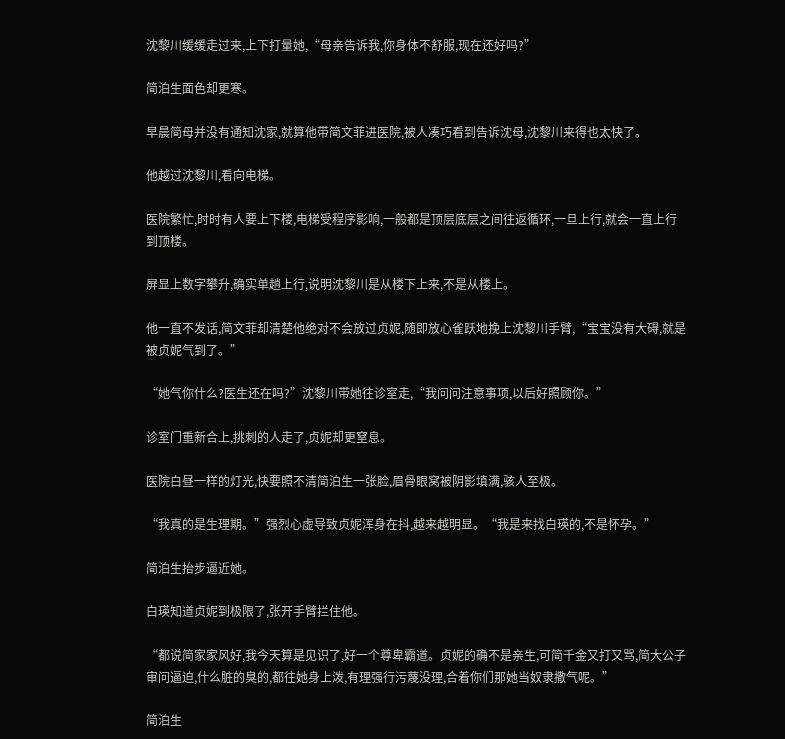沈黎川缓缓走过来,上下打量她,“母亲告诉我,你身体不舒服,现在还好吗?”

简泊生面色却更寒。

早晨简母并没有通知沈家,就算他带简文菲进医院,被人凑巧看到告诉沈母,沈黎川来得也太快了。

他越过沈黎川,看向电梯。

医院繁忙,时时有人要上下楼,电梯受程序影响,一般都是顶层底层之间往返循环,一旦上行,就会一直上行到顶楼。

屏显上数字攀升,确实单趟上行,说明沈黎川是从楼下上来,不是从楼上。

他一直不发话,简文菲却清楚他绝对不会放过贞妮,随即放心雀跃地挽上沈黎川手臂,“宝宝没有大碍,就是被贞妮气到了。”

“她气你什么?医生还在吗?”沈黎川带她往诊室走,“我问问注意事项,以后好照顾你。”

诊室门重新合上,挑刺的人走了,贞妮却更窒息。

医院白昼一样的灯光,快要照不清简泊生一张脸,眉骨眼窝被阴影填满,骇人至极。

“我真的是生理期。”强烈心虚导致贞妮浑身在抖,越来越明显。“我是来找白瑛的,不是怀孕。”

简泊生抬步逼近她。

白瑛知道贞妮到极限了,张开手臂拦住他。

“都说简家家风好,我今天算是见识了,好一个尊卑霸道。贞妮的确不是亲生,可简千金又打又骂,简大公子审问逼迫,什么脏的臭的,都往她身上泼,有理强行污蔑没理,合着你们那她当奴隶撒气呢。”

简泊生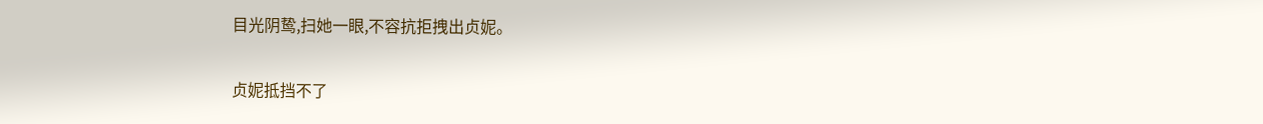目光阴鸷,扫她一眼,不容抗拒拽出贞妮。

贞妮抵挡不了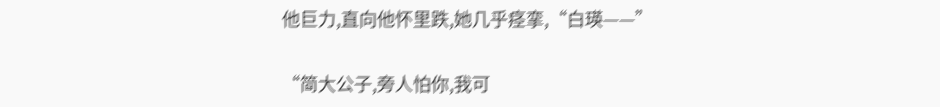他巨力,直向他怀里跌,她几乎痉挛,“白瑛——”

“简大公子,旁人怕你,我可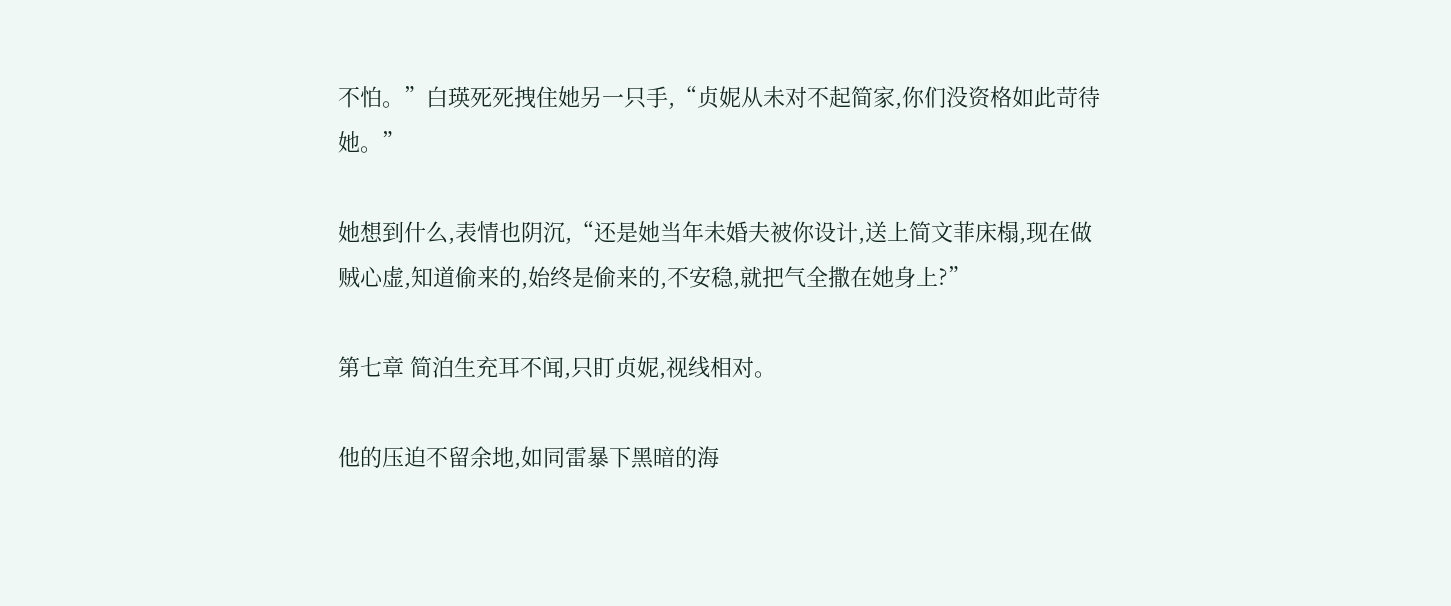不怕。”白瑛死死拽住她另一只手,“贞妮从未对不起简家,你们没资格如此苛待她。”

她想到什么,表情也阴沉,“还是她当年未婚夫被你设计,送上简文菲床榻,现在做贼心虚,知道偷来的,始终是偷来的,不安稳,就把气全撒在她身上?”

第七章 简泊生充耳不闻,只盯贞妮,视线相对。

他的压迫不留余地,如同雷暴下黑暗的海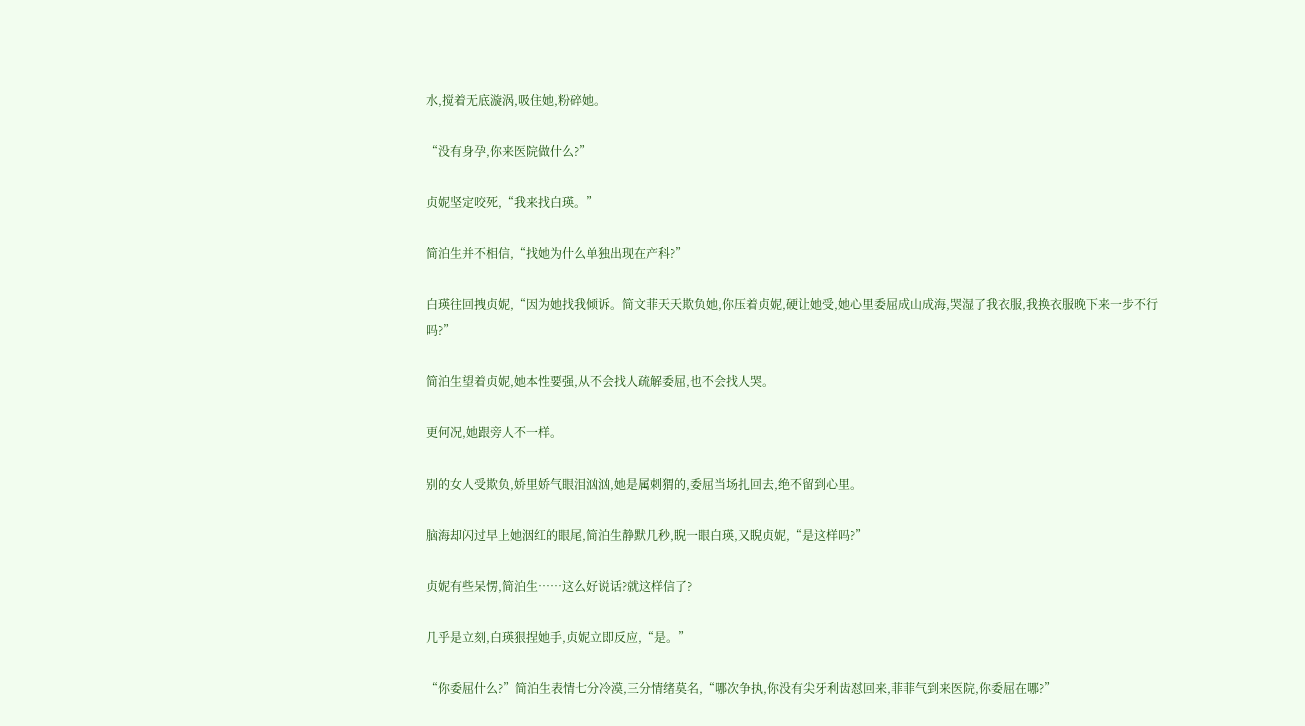水,搅着无底漩涡,吸住她,粉碎她。

“没有身孕,你来医院做什么?”

贞妮坚定咬死,“我来找白瑛。”

简泊生并不相信,“找她为什么单独出现在产科?”

白瑛往回拽贞妮,“因为她找我倾诉。简文菲天天欺负她,你压着贞妮,硬让她受,她心里委屈成山成海,哭湿了我衣服,我换衣服晚下来一步不行吗?”

简泊生望着贞妮,她本性要强,从不会找人疏解委屈,也不会找人哭。

更何况,她跟旁人不一样。

别的女人受欺负,娇里娇气眼泪汹汹,她是属刺猬的,委屈当场扎回去,绝不留到心里。

脑海却闪过早上她洇红的眼尾,简泊生静默几秒,睨一眼白瑛,又睨贞妮,“是这样吗?”

贞妮有些呆愣,简泊生……这么好说话?就这样信了?

几乎是立刻,白瑛狠捏她手,贞妮立即反应,“是。”

“你委屈什么?”简泊生表情七分冷漠,三分情绪莫名,“哪次争执,你没有尖牙利齿怼回来,菲菲气到来医院,你委屈在哪?”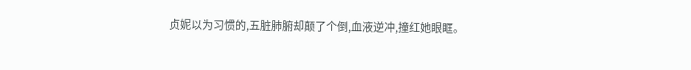贞妮以为习惯的,五脏肺腑却颠了个倒,血液逆冲,撞红她眼眶。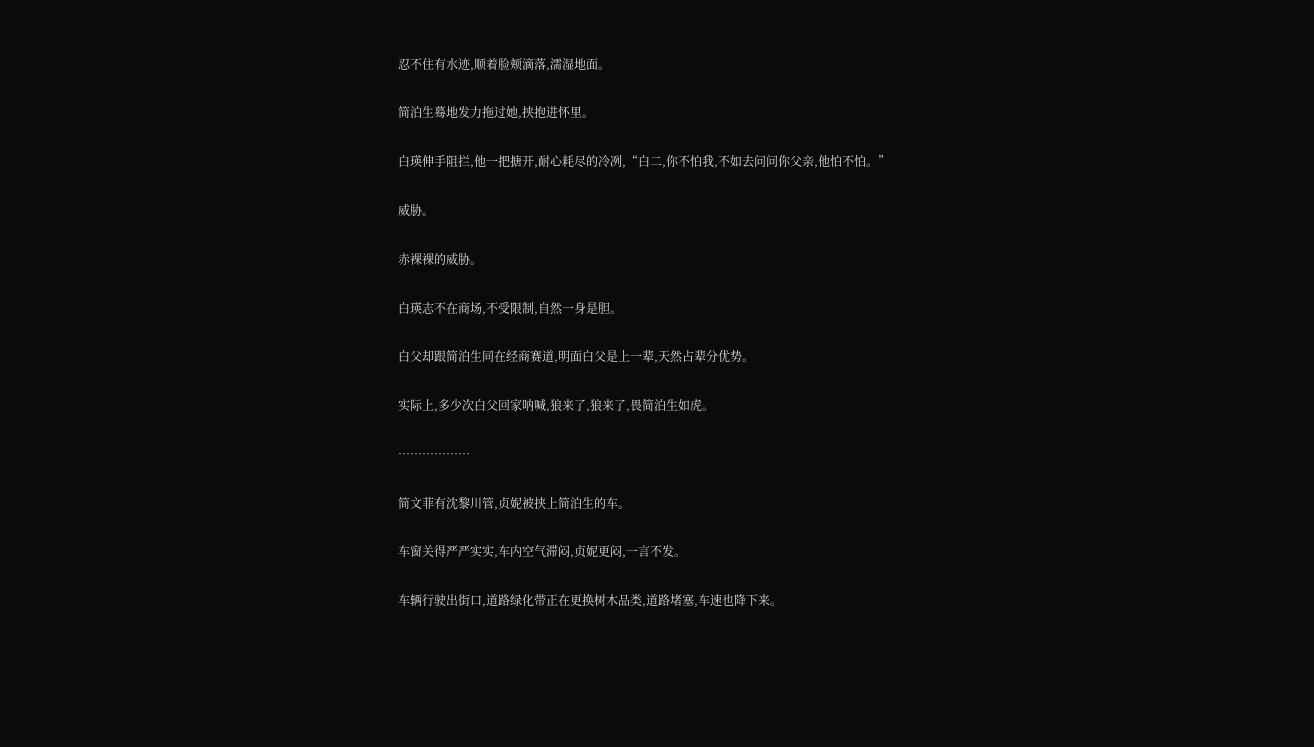忍不住有水迹,顺着脸颊滴落,濡湿地面。

简泊生蓦地发力拖过她,挟抱进怀里。

白瑛伸手阻拦,他一把搪开,耐心耗尽的冷冽,“白二,你不怕我,不如去问问你父亲,他怕不怕。”

威胁。

赤裸裸的威胁。

白瑛志不在商场,不受限制,自然一身是胆。

白父却跟简泊生同在经商赛道,明面白父是上一辈,天然占辈分优势。

实际上,多少次白父回家呐喊,狼来了,狼来了,畏简泊生如虎。

………………

简文菲有沈黎川管,贞妮被挟上简泊生的车。

车窗关得严严实实,车内空气滞闷,贞妮更闷,一言不发。

车辆行驶出街口,道路绿化带正在更换树木品类,道路堵塞,车速也降下来。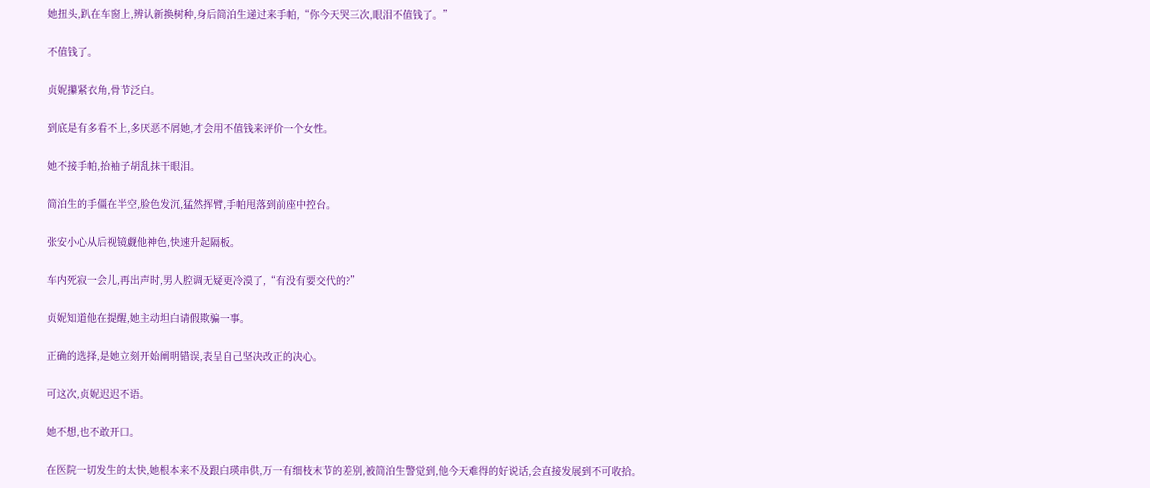她扭头,趴在车窗上,辨认新换树种,身后简泊生递过来手帕,“你今天哭三次,眼泪不值钱了。”

不值钱了。

贞妮攥紧衣角,骨节泛白。

到底是有多看不上,多厌恶不屑她,才会用不值钱来评价一个女性。

她不接手帕,抬袖子胡乱抹干眼泪。

简泊生的手僵在半空,脸色发沉,猛然挥臂,手帕甩落到前座中控台。

张安小心从后视镜觑他神色,快速升起隔板。

车内死寂一会儿,再出声时,男人腔调无疑更冷漠了,“有没有要交代的?”

贞妮知道他在提醒,她主动坦白请假欺骗一事。

正确的选择,是她立刻开始阐明错误,表呈自己坚决改正的决心。

可这次,贞妮迟迟不语。

她不想,也不敢开口。

在医院一切发生的太快,她根本来不及跟白瑛串供,万一有细枝末节的差别,被简泊生警觉到,他今天难得的好说话,会直接发展到不可收拾。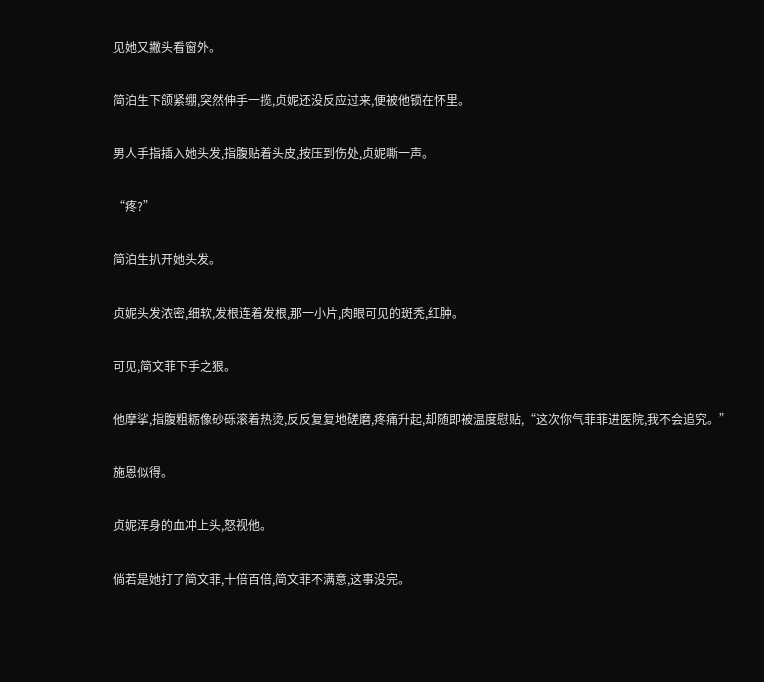见她又撇头看窗外。

简泊生下颌紧绷,突然伸手一揽,贞妮还没反应过来,便被他锁在怀里。

男人手指插入她头发,指腹贴着头皮,按压到伤处,贞妮嘶一声。

“疼?”

简泊生扒开她头发。

贞妮头发浓密,细软,发根连着发根,那一小片,肉眼可见的斑秃,红肿。

可见,简文菲下手之狠。

他摩挲,指腹粗粝像砂砾滚着热烫,反反复复地磋磨,疼痛升起,却随即被温度慰贴,“这次你气菲菲进医院,我不会追究。”

施恩似得。

贞妮浑身的血冲上头,怒视他。

倘若是她打了简文菲,十倍百倍,简文菲不满意,这事没完。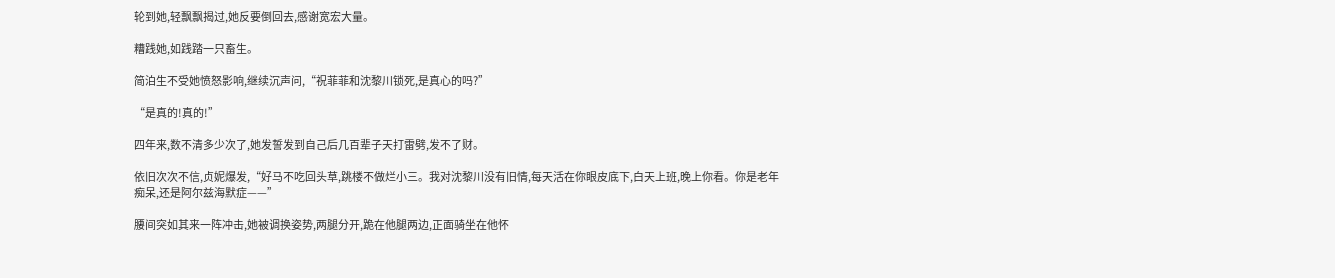轮到她,轻飘飘揭过,她反要倒回去,感谢宽宏大量。

糟践她,如践踏一只畜生。

简泊生不受她愤怒影响,继续沉声问,“祝菲菲和沈黎川锁死,是真心的吗?”

“是真的!真的!”

四年来,数不清多少次了,她发誓发到自己后几百辈子天打雷劈,发不了财。

依旧次次不信,贞妮爆发,“好马不吃回头草,跳楼不做烂小三。我对沈黎川没有旧情,每天活在你眼皮底下,白天上班,晚上你看。你是老年痴呆,还是阿尔兹海默症——”

腰间突如其来一阵冲击,她被调换姿势,两腿分开,跪在他腿两边,正面骑坐在他怀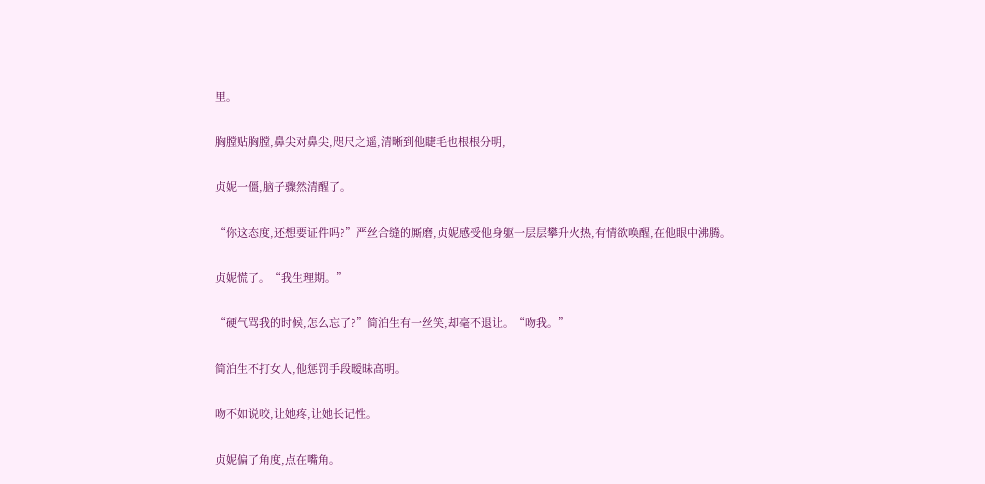里。

胸膛贴胸膛,鼻尖对鼻尖,咫尺之遥,清晰到他睫毛也根根分明,

贞妮一僵,脑子骤然清醒了。

“你这态度,还想要证件吗?”严丝合缝的厮磨,贞妮感受他身躯一层层攀升火热,有情欲唤醒,在他眼中沸腾。

贞妮慌了。“我生理期。”

“硬气骂我的时候,怎么忘了?”简泊生有一丝笑,却毫不退让。“吻我。”

简泊生不打女人,他惩罚手段暧昧高明。

吻不如说咬,让她疼,让她长记性。

贞妮偏了角度,点在嘴角。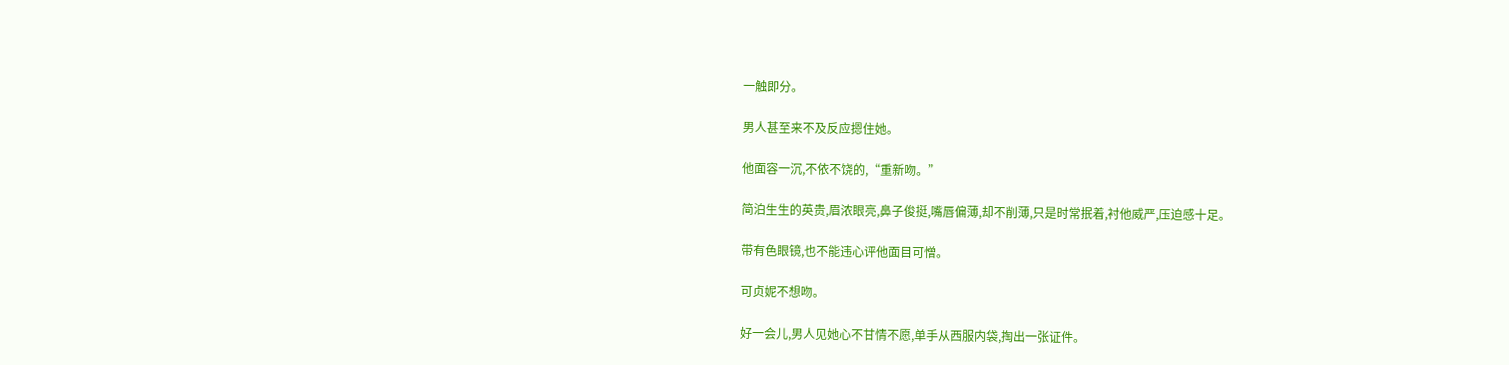一触即分。

男人甚至来不及反应摁住她。

他面容一沉,不依不饶的,“重新吻。”

简泊生生的英贵,眉浓眼亮,鼻子俊挺,嘴唇偏薄,却不削薄,只是时常抿着,衬他威严,压迫感十足。

带有色眼镜,也不能违心评他面目可憎。

可贞妮不想吻。

好一会儿,男人见她心不甘情不愿,单手从西服内袋,掏出一张证件。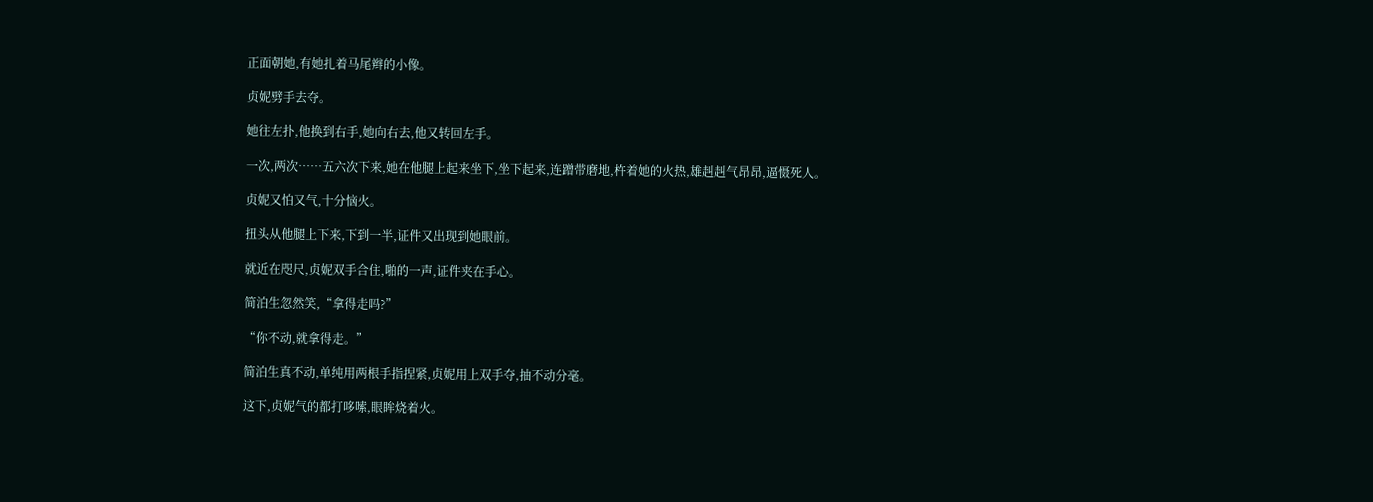正面朝她,有她扎着马尾辫的小像。

贞妮劈手去夺。

她往左扑,他换到右手,她向右去,他又转回左手。

一次,两次……五六次下来,她在他腿上起来坐下,坐下起来,连蹭带磨地,杵着她的火热,雄赳赳气昂昂,逼慑死人。

贞妮又怕又气,十分恼火。

扭头从他腿上下来,下到一半,证件又出现到她眼前。

就近在咫尺,贞妮双手合住,啪的一声,证件夹在手心。

简泊生忽然笑,“拿得走吗?”

“你不动,就拿得走。”

简泊生真不动,单纯用两根手指捏紧,贞妮用上双手夺,抽不动分毫。

这下,贞妮气的都打哆嗦,眼眸烧着火。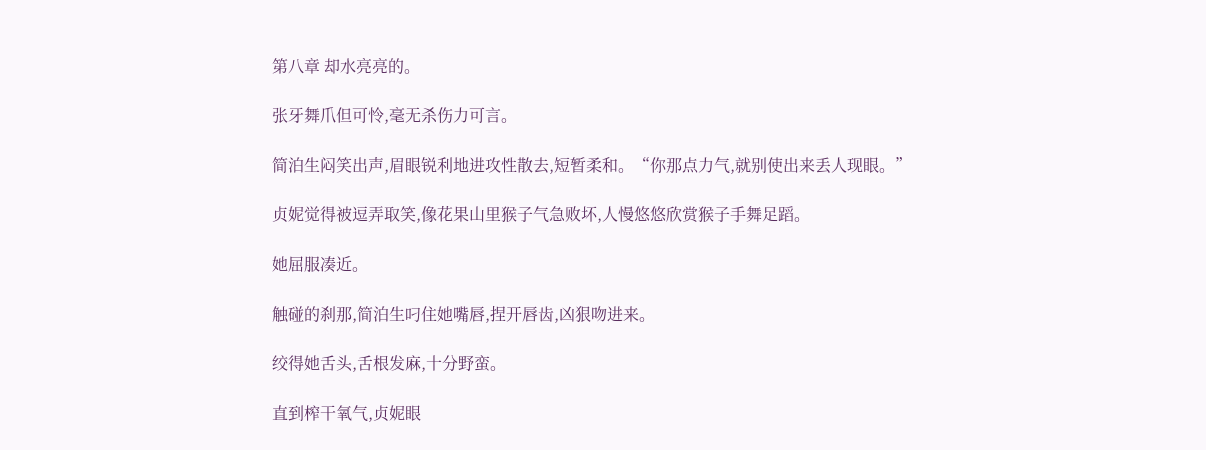第八章 却水亮亮的。

张牙舞爪但可怜,毫无杀伤力可言。

简泊生闷笑出声,眉眼锐利地进攻性散去,短暂柔和。“你那点力气,就别使出来丢人现眼。”

贞妮觉得被逗弄取笑,像花果山里猴子气急败坏,人慢悠悠欣赏猴子手舞足蹈。

她屈服凑近。

触碰的刹那,简泊生叼住她嘴唇,捏开唇齿,凶狠吻进来。

绞得她舌头,舌根发麻,十分野蛮。

直到榨干氧气,贞妮眼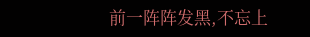前一阵阵发黑,不忘上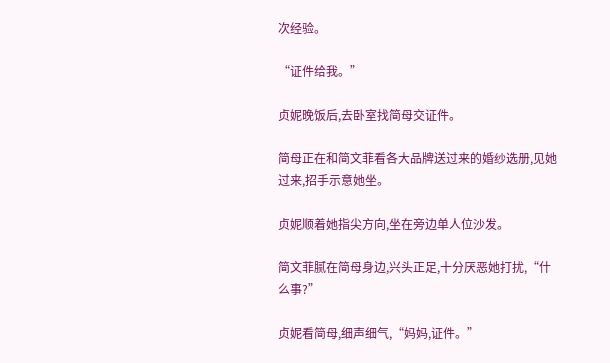次经验。

“证件给我。”

贞妮晚饭后,去卧室找简母交证件。

简母正在和简文菲看各大品牌送过来的婚纱选册,见她过来,招手示意她坐。

贞妮顺着她指尖方向,坐在旁边单人位沙发。

简文菲腻在简母身边,兴头正足,十分厌恶她打扰,“什么事?”

贞妮看简母,细声细气,“妈妈,证件。”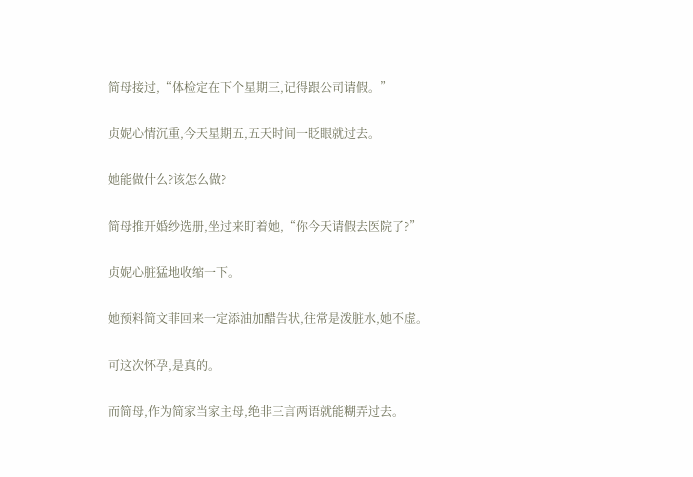简母接过,“体检定在下个星期三,记得跟公司请假。”

贞妮心情沉重,今天星期五,五天时间一眨眼就过去。

她能做什么?该怎么做?

简母推开婚纱选册,坐过来盯着她,“你今天请假去医院了?”

贞妮心脏猛地收缩一下。

她预料简文菲回来一定添油加醋告状,往常是泼脏水,她不虚。

可这次怀孕,是真的。

而简母,作为简家当家主母,绝非三言两语就能糊弄过去。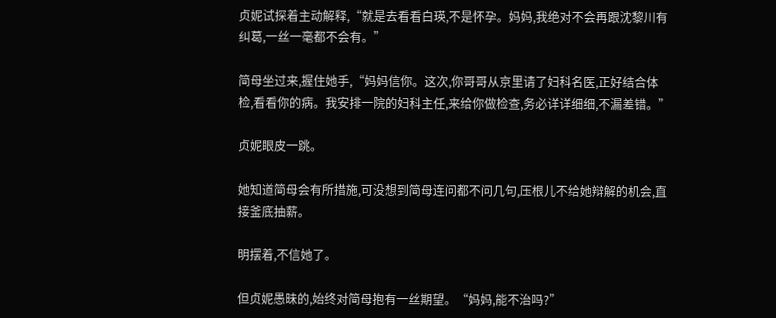贞妮试探着主动解释,“就是去看看白瑛,不是怀孕。妈妈,我绝对不会再跟沈黎川有纠葛,一丝一毫都不会有。”

简母坐过来,握住她手,“妈妈信你。这次,你哥哥从京里请了妇科名医,正好结合体检,看看你的病。我安排一院的妇科主任,来给你做检查,务必详详细细,不漏差错。”

贞妮眼皮一跳。

她知道简母会有所措施,可没想到简母连问都不问几句,压根儿不给她辩解的机会,直接釜底抽薪。

明摆着,不信她了。

但贞妮愚昧的,始终对简母抱有一丝期望。“妈妈,能不治吗?”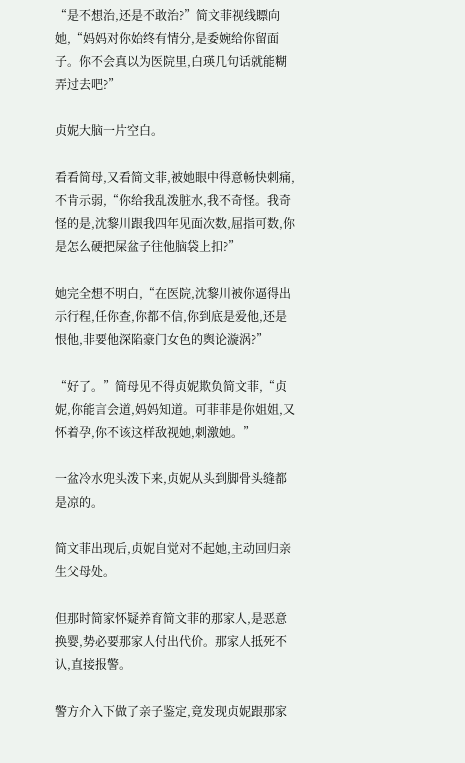“是不想治,还是不敢治?”简文菲视线瞟向她,“妈妈对你始终有情分,是委婉给你留面子。你不会真以为医院里,白瑛几句话就能糊弄过去吧?”

贞妮大脑一片空白。

看看简母,又看简文菲,被她眼中得意畅快刺痛,不肯示弱,“你给我乱泼脏水,我不奇怪。我奇怪的是,沈黎川跟我四年见面次数,屈指可数,你是怎么硬把屎盆子往他脑袋上扣?”

她完全想不明白,“在医院,沈黎川被你逼得出示行程,任你查,你都不信,你到底是爱他,还是恨他,非要他深陷豪门女色的舆论漩涡?”

“好了。”简母见不得贞妮欺负简文菲,“贞妮,你能言会道,妈妈知道。可菲菲是你姐姐,又怀着孕,你不该这样敌视她,刺激她。”

一盆冷水兜头泼下来,贞妮从头到脚骨头缝都是凉的。

简文菲出现后,贞妮自觉对不起她,主动回归亲生父母处。

但那时简家怀疑养育简文菲的那家人,是恶意换婴,势必要那家人付出代价。那家人抵死不认,直接报警。

警方介入下做了亲子鉴定,竟发现贞妮跟那家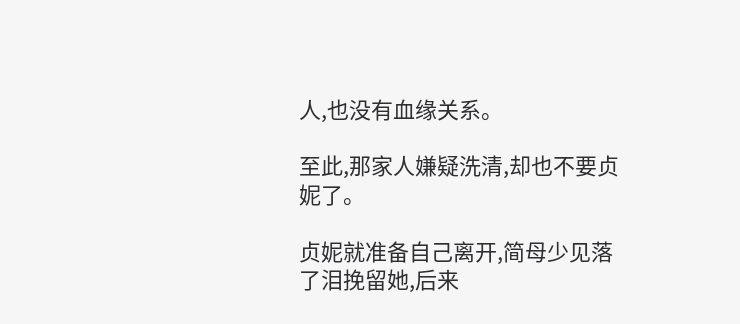人,也没有血缘关系。

至此,那家人嫌疑洗清,却也不要贞妮了。

贞妮就准备自己离开,简母少见落了泪挽留她,后来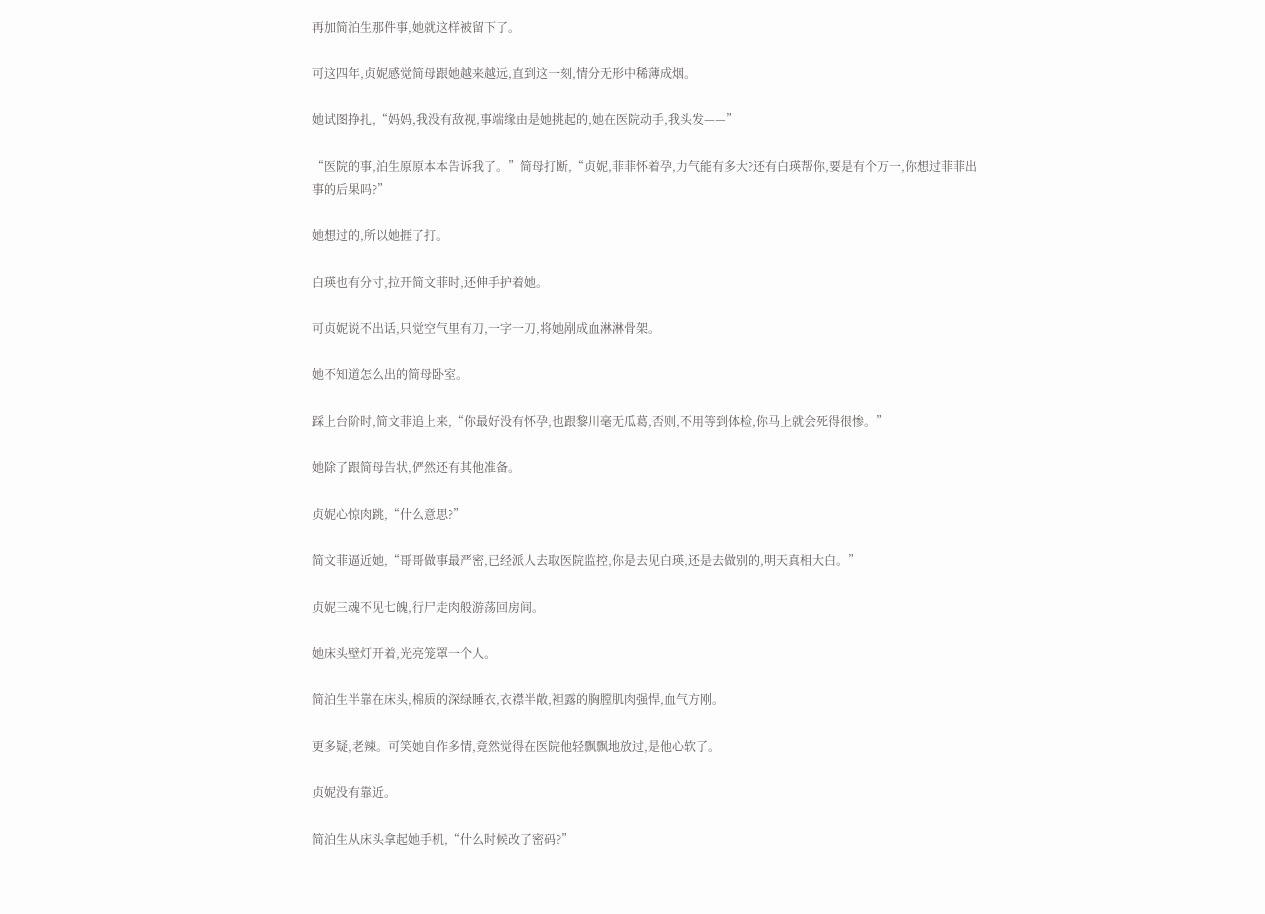再加简泊生那件事,她就这样被留下了。

可这四年,贞妮感觉简母跟她越来越远,直到这一刻,情分无形中稀薄成烟。

她试图挣扎,“妈妈,我没有敌视,事端缘由是她挑起的,她在医院动手,我头发——”

“医院的事,泊生原原本本告诉我了。”简母打断,“贞妮,菲菲怀着孕,力气能有多大?还有白瑛帮你,要是有个万一,你想过菲菲出事的后果吗?”

她想过的,所以她捱了打。

白瑛也有分寸,拉开简文菲时,还伸手护着她。

可贞妮说不出话,只觉空气里有刀,一字一刀,将她剐成血淋淋骨架。

她不知道怎么出的简母卧室。

踩上台阶时,简文菲追上来,“你最好没有怀孕,也跟黎川毫无瓜葛,否则,不用等到体检,你马上就会死得很惨。”

她除了跟简母告状,俨然还有其他准备。

贞妮心惊肉跳,“什么意思?”

简文菲逼近她,“哥哥做事最严密,已经派人去取医院监控,你是去见白瑛,还是去做别的,明天真相大白。”

贞妮三魂不见七魄,行尸走肉般游荡回房间。

她床头壁灯开着,光亮笼罩一个人。

简泊生半靠在床头,棉质的深绿睡衣,衣襟半敞,袒露的胸膛肌肉强悍,血气方刚。

更多疑,老辣。可笑她自作多情,竟然觉得在医院他轻飘飘地放过,是他心软了。

贞妮没有靠近。

简泊生从床头拿起她手机,“什么时候改了密码?”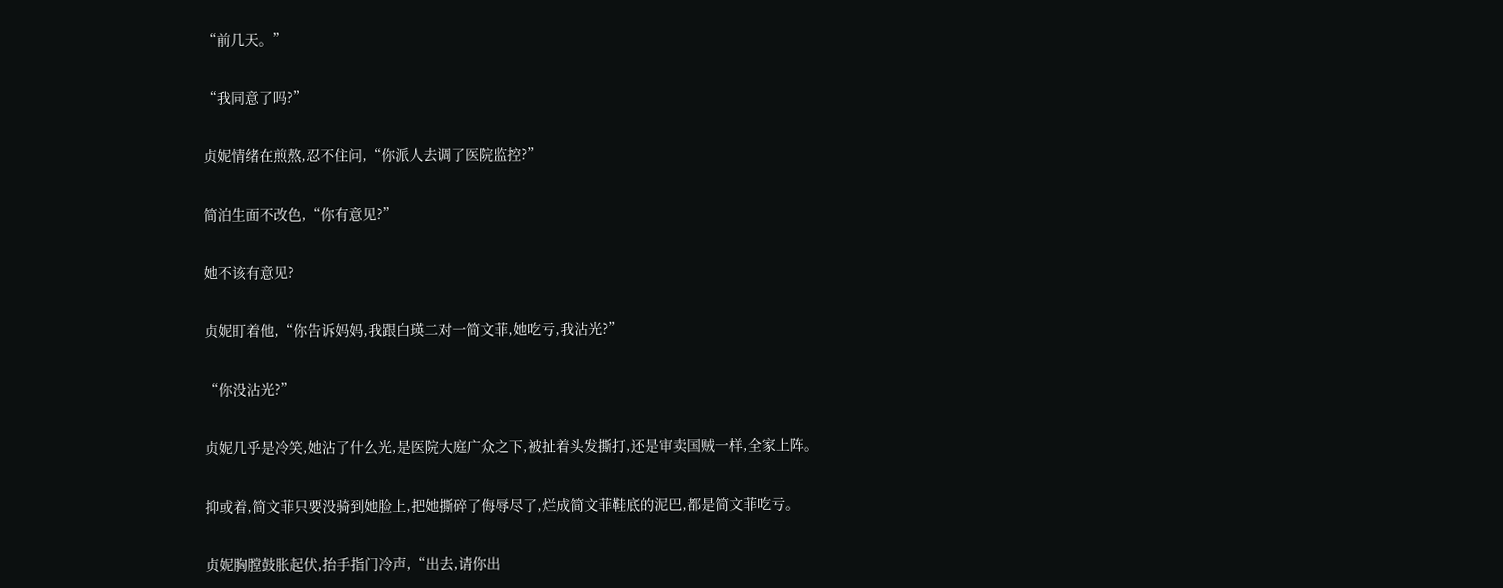“前几天。”

“我同意了吗?”

贞妮情绪在煎熬,忍不住问,“你派人去调了医院监控?”

简泊生面不改色,“你有意见?”

她不该有意见?

贞妮盯着他,“你告诉妈妈,我跟白瑛二对一简文菲,她吃亏,我沾光?”

“你没沾光?”

贞妮几乎是冷笑,她沾了什么光,是医院大庭广众之下,被扯着头发撕打,还是审卖国贼一样,全家上阵。

抑或着,简文菲只要没骑到她脸上,把她撕碎了侮辱尽了,烂成简文菲鞋底的泥巴,都是简文菲吃亏。

贞妮胸膛鼓胀起伏,抬手指门冷声,“出去,请你出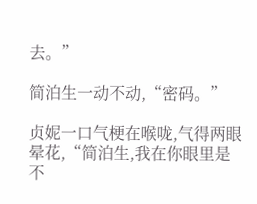去。”

简泊生一动不动,“密码。”

贞妮一口气梗在喉咙,气得两眼晕花,“简泊生,我在你眼里是不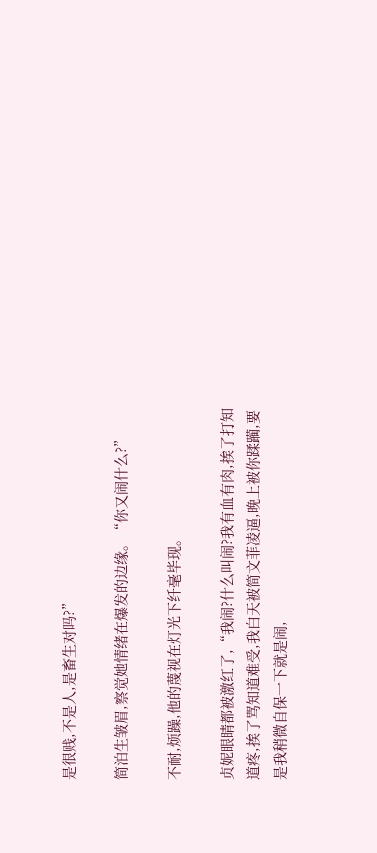是很贱,不是人,是畜生对吗?”

简泊生皱眉,察觉她情绪在爆发的边缘。“你又闹什么?”

不耐,烦躁,他的蔑视在灯光下纤毫毕现。

贞妮眼睛都被激红了,“我闹?什么叫闹?我有血有肉,挨了打知道疼,挨了骂知道难受,我白天被简文菲凌逼,晚上被你蹂躏,要是我稍微自保一下就是闹,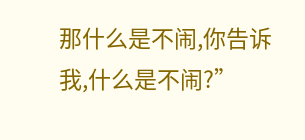那什么是不闹,你告诉我,什么是不闹?”